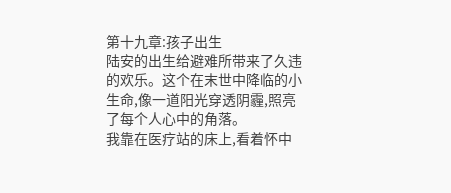第十九章:孩子出生
陆安的出生给避难所带来了久违的欢乐。这个在末世中降临的小生命,像一道阳光穿透阴霾,照亮了每个人心中的角落。
我靠在医疗站的床上,看着怀中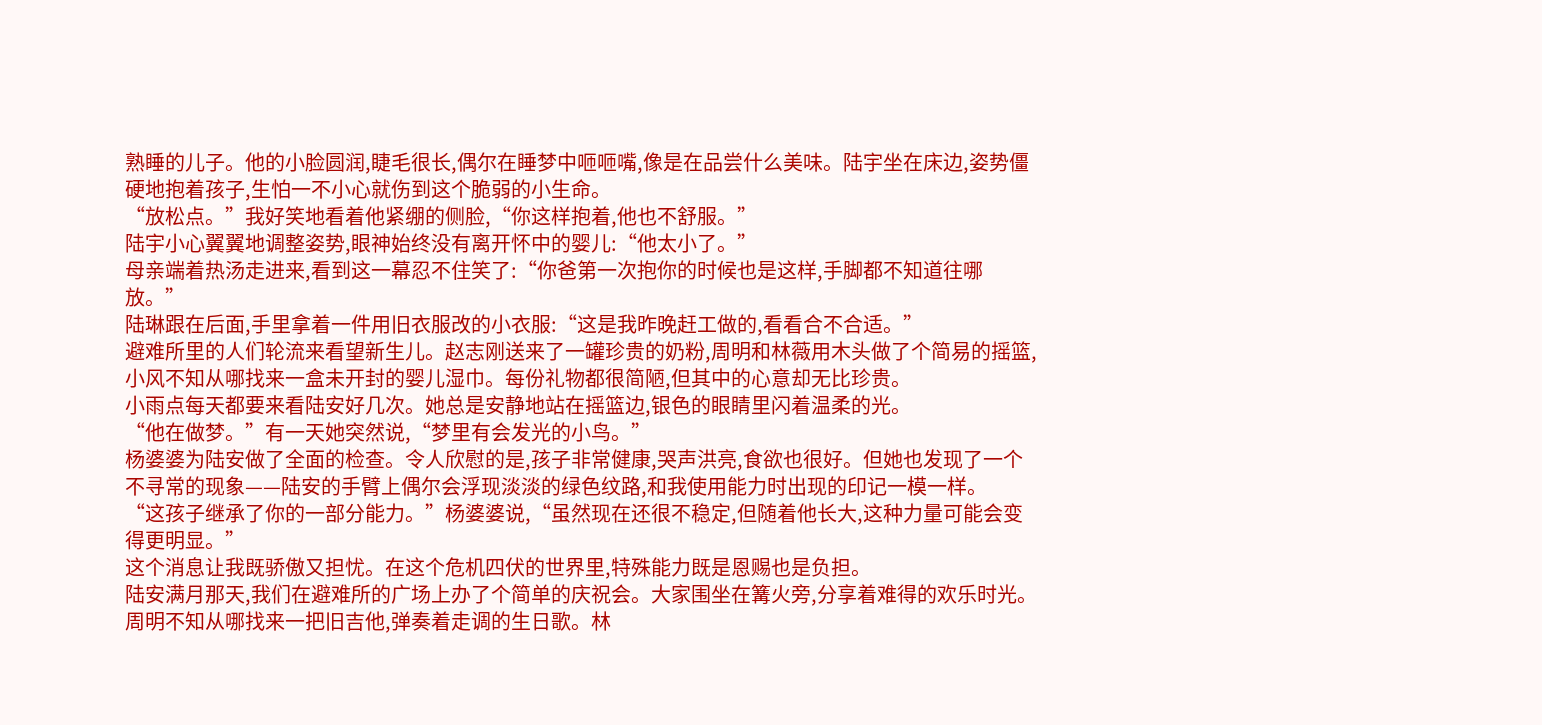熟睡的儿子。他的小脸圆润,睫毛很长,偶尔在睡梦中咂咂嘴,像是在品尝什么美味。陆宇坐在床边,姿势僵硬地抱着孩子,生怕一不小心就伤到这个脆弱的小生命。
“放松点。”我好笑地看着他紧绷的侧脸,“你这样抱着,他也不舒服。”
陆宇小心翼翼地调整姿势,眼神始终没有离开怀中的婴儿:“他太小了。”
母亲端着热汤走进来,看到这一幕忍不住笑了:“你爸第一次抱你的时候也是这样,手脚都不知道往哪放。”
陆琳跟在后面,手里拿着一件用旧衣服改的小衣服:“这是我昨晚赶工做的,看看合不合适。”
避难所里的人们轮流来看望新生儿。赵志刚送来了一罐珍贵的奶粉,周明和林薇用木头做了个简易的摇篮,小风不知从哪找来一盒未开封的婴儿湿巾。每份礼物都很简陋,但其中的心意却无比珍贵。
小雨点每天都要来看陆安好几次。她总是安静地站在摇篮边,银色的眼睛里闪着温柔的光。
“他在做梦。”有一天她突然说,“梦里有会发光的小鸟。”
杨婆婆为陆安做了全面的检查。令人欣慰的是,孩子非常健康,哭声洪亮,食欲也很好。但她也发现了一个不寻常的现象——陆安的手臂上偶尔会浮现淡淡的绿色纹路,和我使用能力时出现的印记一模一样。
“这孩子继承了你的一部分能力。”杨婆婆说,“虽然现在还很不稳定,但随着他长大,这种力量可能会变得更明显。”
这个消息让我既骄傲又担忧。在这个危机四伏的世界里,特殊能力既是恩赐也是负担。
陆安满月那天,我们在避难所的广场上办了个简单的庆祝会。大家围坐在篝火旁,分享着难得的欢乐时光。周明不知从哪找来一把旧吉他,弹奏着走调的生日歌。林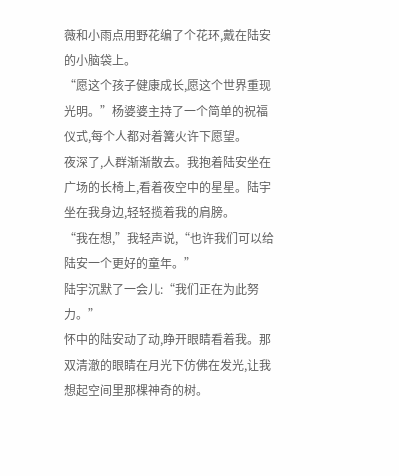薇和小雨点用野花编了个花环,戴在陆安的小脑袋上。
“愿这个孩子健康成长,愿这个世界重现光明。”杨婆婆主持了一个简单的祝福仪式,每个人都对着篝火许下愿望。
夜深了,人群渐渐散去。我抱着陆安坐在广场的长椅上,看着夜空中的星星。陆宇坐在我身边,轻轻揽着我的肩膀。
“我在想,”我轻声说,“也许我们可以给陆安一个更好的童年。”
陆宇沉默了一会儿:“我们正在为此努力。”
怀中的陆安动了动,睁开眼睛看着我。那双清澈的眼睛在月光下仿佛在发光,让我想起空间里那棵神奇的树。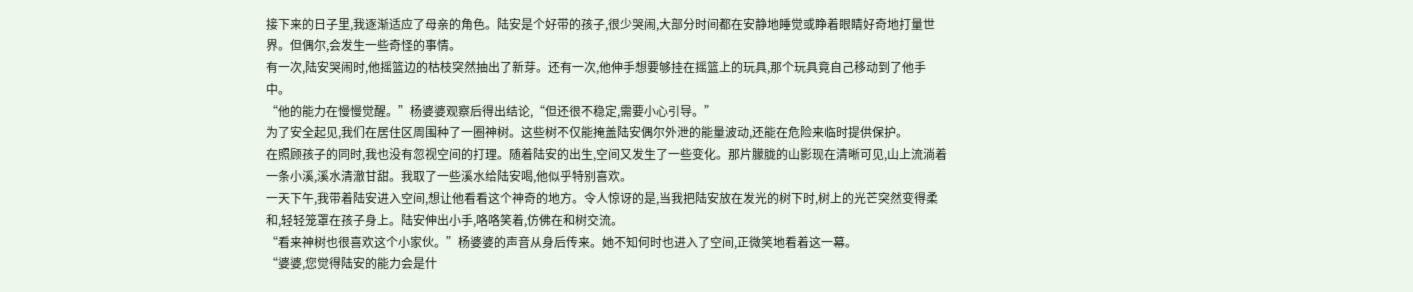接下来的日子里,我逐渐适应了母亲的角色。陆安是个好带的孩子,很少哭闹,大部分时间都在安静地睡觉或睁着眼睛好奇地打量世界。但偶尔,会发生一些奇怪的事情。
有一次,陆安哭闹时,他摇篮边的枯枝突然抽出了新芽。还有一次,他伸手想要够挂在摇篮上的玩具,那个玩具竟自己移动到了他手中。
“他的能力在慢慢觉醒。”杨婆婆观察后得出结论,“但还很不稳定,需要小心引导。”
为了安全起见,我们在居住区周围种了一圈神树。这些树不仅能掩盖陆安偶尔外泄的能量波动,还能在危险来临时提供保护。
在照顾孩子的同时,我也没有忽视空间的打理。随着陆安的出生,空间又发生了一些变化。那片朦胧的山影现在清晰可见,山上流淌着一条小溪,溪水清澈甘甜。我取了一些溪水给陆安喝,他似乎特别喜欢。
一天下午,我带着陆安进入空间,想让他看看这个神奇的地方。令人惊讶的是,当我把陆安放在发光的树下时,树上的光芒突然变得柔和,轻轻笼罩在孩子身上。陆安伸出小手,咯咯笑着,仿佛在和树交流。
“看来神树也很喜欢这个小家伙。”杨婆婆的声音从身后传来。她不知何时也进入了空间,正微笑地看着这一幕。
“婆婆,您觉得陆安的能力会是什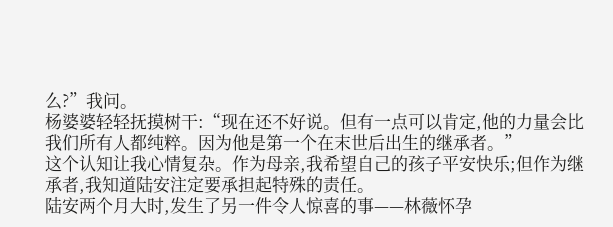么?”我问。
杨婆婆轻轻抚摸树干:“现在还不好说。但有一点可以肯定,他的力量会比我们所有人都纯粹。因为他是第一个在末世后出生的继承者。”
这个认知让我心情复杂。作为母亲,我希望自己的孩子平安快乐;但作为继承者,我知道陆安注定要承担起特殊的责任。
陆安两个月大时,发生了另一件令人惊喜的事——林薇怀孕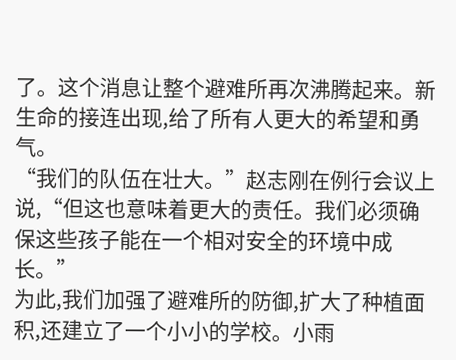了。这个消息让整个避难所再次沸腾起来。新生命的接连出现,给了所有人更大的希望和勇气。
“我们的队伍在壮大。”赵志刚在例行会议上说,“但这也意味着更大的责任。我们必须确保这些孩子能在一个相对安全的环境中成长。”
为此,我们加强了避难所的防御,扩大了种植面积,还建立了一个小小的学校。小雨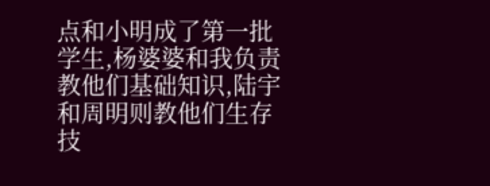点和小明成了第一批学生,杨婆婆和我负责教他们基础知识,陆宇和周明则教他们生存技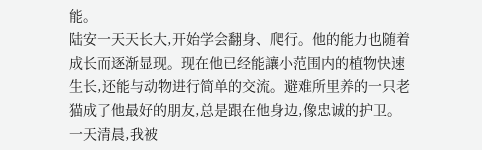能。
陆安一天天长大,开始学会翻身、爬行。他的能力也随着成长而逐渐显现。现在他已经能讓小范围内的植物快速生长,还能与动物进行简单的交流。避难所里养的一只老猫成了他最好的朋友,总是跟在他身边,像忠诚的护卫。
一天清晨,我被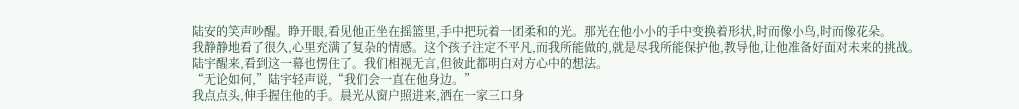陆安的笑声吵醒。睁开眼,看见他正坐在摇篮里,手中把玩着一团柔和的光。那光在他小小的手中变换着形状,时而像小鸟,时而像花朵。
我静静地看了很久,心里充满了复杂的情感。这个孩子注定不平凡,而我所能做的,就是尽我所能保护他,教导他,让他准备好面对未来的挑战。
陆宇醒来,看到这一幕也愣住了。我们相视无言,但彼此都明白对方心中的想法。
“无论如何,”陆宇轻声说,“我们会一直在他身边。”
我点点头,伸手握住他的手。晨光从窗户照进来,洒在一家三口身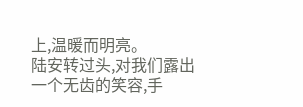上,温暖而明亮。
陆安转过头,对我们露出一个无齿的笑容,手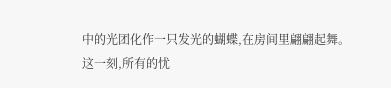中的光团化作一只发光的蝴蝶,在房间里翩翩起舞。
这一刻,所有的忧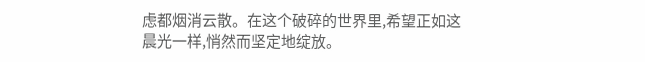虑都烟消云散。在这个破碎的世界里,希望正如这晨光一样,悄然而坚定地绽放。